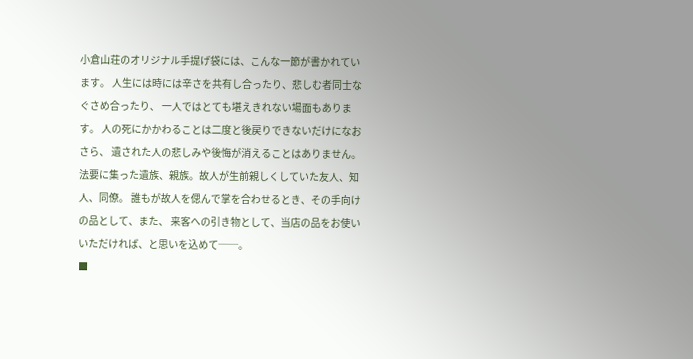小倉山荘のオリジナル手提げ袋には、こんな一節が書かれています。 人生には時には辛さを共有し合ったり、悲しむ者同士なぐさめ合ったり、 一人ではとても堪えきれない場面もあります。 人の死にかかわることは二度と後戻りできないだけになおさら、 遺された人の悲しみや後悔が消えることはありません。 法要に集った遺族、親族。故人が生前親しくしていた友人、知人、同僚。 誰もが故人を偲んで掌を合わせるとき、その手向けの品として、また、 来客への引き物として、当店の品をお使いいただければ、と思いを込めて──。
■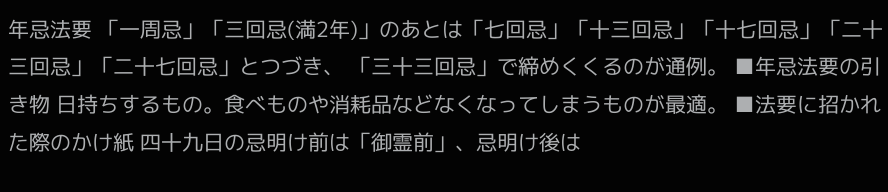年忌法要 「一周忌」「三回忌(満2年)」のあとは「七回忌」「十三回忌」「十七回忌」「二十三回忌」「二十七回忌」とつづき、 「三十三回忌」で締めくくるのが通例。 ■年忌法要の引き物 日持ちするもの。食べものや消耗品などなくなってしまうものが最適。 ■法要に招かれた際のかけ紙 四十九日の忌明け前は「御霊前」、忌明け後は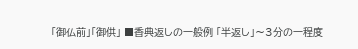「御仏前」「御供」 ■香典返しの一般例 「半返し」〜3分の一程度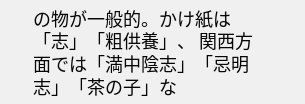の物が一般的。かけ紙は「志」「粗供養」、 関西方面では「満中陰志」「忌明志」「茶の子」な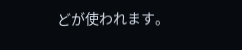どが使われます。